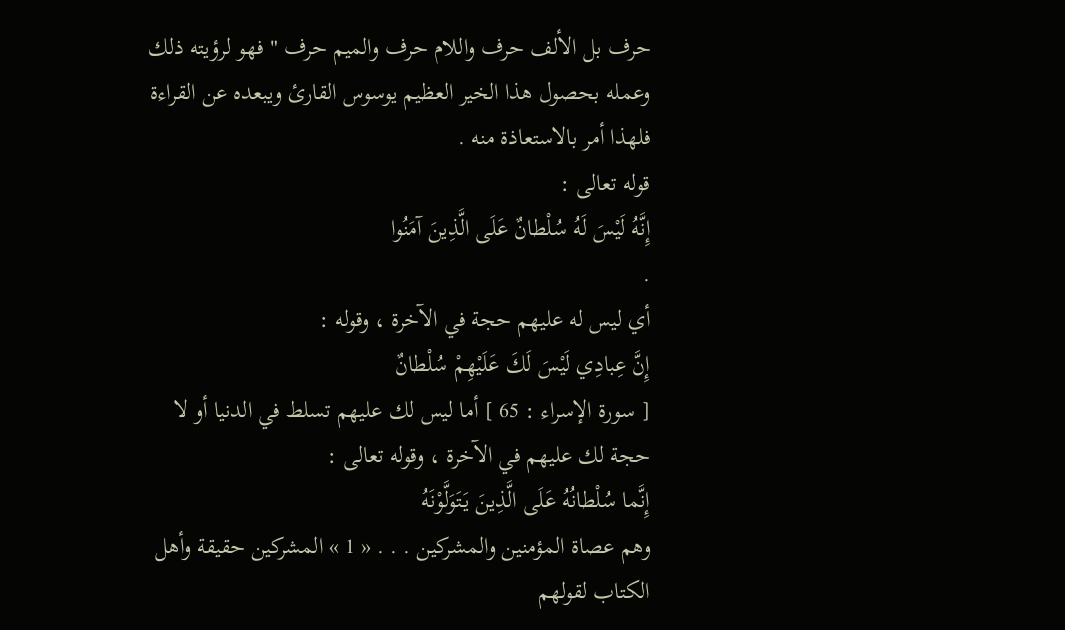حرف بل الألف حرف واللام حرف والميم حرف " فهو لرؤيته ذلك وعمله بحصول هذا الخير العظيم يوسوس القارئ ويبعده عن القراءة فلهذا أمر بالاستعاذة منه .
قوله تعالى :
إِنَّهُ لَيْسَ لَهُ سُلْطانٌ عَلَى الَّذِينَ آمَنُوا
.
أي ليس له عليهم حجة في الآخرة ، وقوله :
إِنَّ عِبادِي لَيْسَ لَكَ عَلَيْهِمْ سُلْطانٌ
[ سورة الإسراء : 65 ] أما ليس لك عليهم تسلط في الدنيا أو لا حجة لك عليهم في الآخرة ، وقوله تعالى :
إِنَّما سُلْطانُهُ عَلَى الَّذِينَ يَتَوَلَّوْنَهُ
وهم عصاة المؤمنين والمشركين . . . « 1 » المشركين حقيقة وأهل الكتاب لقولهم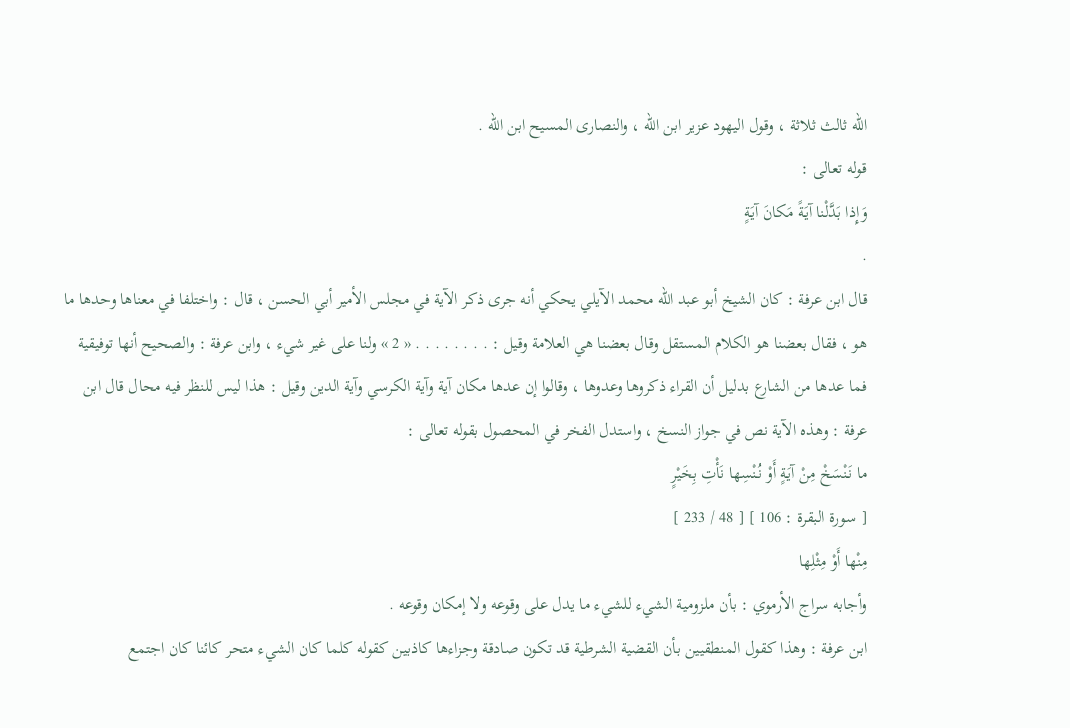اللّه ثالث ثلاثة ، وقول اليهود عزير ابن اللّه ، والنصارى المسيح ابن اللّه .
قوله تعالى :
وَإِذا بَدَّلْنا آيَةً مَكانَ آيَةٍ
.
قال ابن عرفة : كان الشيخ أبو عبد اللّه محمد الآيلي يحكي أنه جرى ذكر الآية في مجلس الأمير أبي الحسن ، قال : واختلفا في معناها وحدها ما هو ، فقال بعضنا هو الكلام المستقل وقال بعضنا هي العلامة وقيل : . . . . . . . . « 2 » ولنا على غير شيء ، وابن عرفة : والصحيح أنها توفيقية فما عدها من الشارع بدليل أن القراء ذكروها وعدوها ، وقالوا إن عدها مكان آية وآية الكرسي وآية الدين وقيل : هذا ليس للنظر فيه محال قال ابن عرفة : وهذه الآية نص في جواز النسخ ، واستدل الفخر في المحصول بقوله تعالى :
ما نَنْسَخْ مِنْ آيَةٍ أَوْ نُنْسِها نَأْتِ بِخَيْرٍ
[ سورة البقرة : 106 ] [ 48 / 233 ]
مِنْها أَوْ مِثْلِها
وأجابه سراج الأرموي : بأن ملزومية الشيء للشيء ما يدل على وقوعه ولا إمكان وقوعه .
ابن عرفة : وهذا كقول المنطقيين بأن القضية الشرطية قد تكون صادقة وجزاءها كاذبين كقوله كلما كان الشيء متحر كائنا كان اجتمع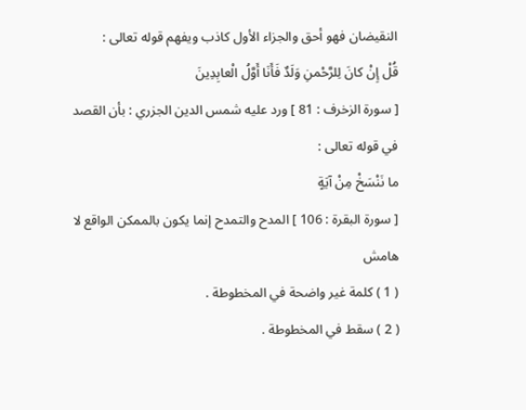النقيضان فهو أحق والجزاء الأول كاذب ويفهم قوله تعالى :
قُلْ إِنْ كانَ لِلرَّحْمنِ وَلَدٌ فَأَنَا أَوَّلُ الْعابِدِينَ
[ سورة الزخرف : 81 ] ورد عليه شمس الدين الجزري : بأن القصد في قوله تعالى :
ما نَنْسَخْ مِنْ آيَةٍ
[ سورة البقرة : 106 ] المدح والتمدح إنما يكون بالممكن الواقع لا
هامش
( 1 ) كلمة غير واضحة في المخطوطة .
( 2 ) سقط في المخطوطة .